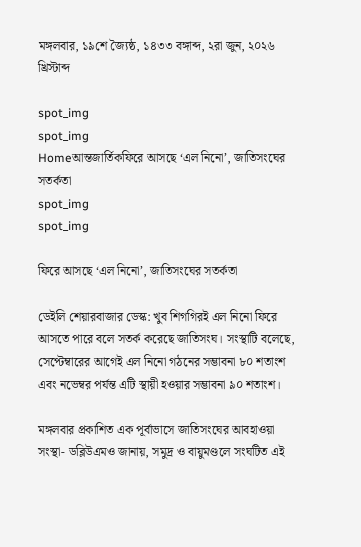মঙ্গলবার, ১৯শে জ্যৈষ্ঠ, ১৪৩৩ বঙ্গাব্দ, ২রা জুন, ২০২৬ খ্রিস্টাব্দ

spot_img
spot_img
Homeআন্তজার্তিকফিরে আসছে ‘এল নিনো’, জাতিসংঘের সতর্কতা
spot_img
spot_img

ফিরে আসছে ‘এল নিনো’, জাতিসংঘের সতর্কতা

ডেইলি শেয়ারবাজার ডেস্ক: খুব শিগগিরই এল নিনো ফিরে আসতে পারে বলে সতর্ক করেছে জাতিসংঘ। সংস্থাটি বলেছে, সেপ্টেম্বারের আগেই এল নিনো গঠনের সম্ভাবনা ৮০ শতাংশ এবং নভেম্বর পর্যন্ত এটি স্থায়ী হওয়ার সম্ভাবনা ৯০ শতাংশ।

মঙ্গলবার প্রকাশিত এক পূর্বাভাসে জাতিসংঘের আবহাওয়া সংস্থা- ডব্লিউএমও জানায়, সমুদ্র ও বায়ুমণ্ডলে সংঘটিত এই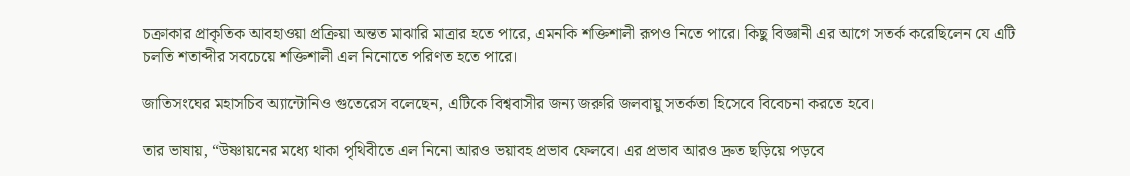চক্রাকার প্রাকৃতিক আবহাওয়া প্রক্রিয়া অন্তত মাঝারি মাত্রার হতে পারে, এমনকি শক্তিশালী রূপও নিতে পারে। কিছু বিজ্ঞানী এর আগে সতর্ক করেছিলেন যে এটি চলতি শতাব্দীর সবচেয়ে শক্তিশালী এল নিনোতে পরিণত হতে পারে।

জাতিসংঘের মহাসচিব অ্যান্টোনিও গুতেরেস বলেছেন, এটিকে বিশ্ববাসীর জন্য জরুরি জলবায়ু সতর্কতা হিসেবে বিবেচনা করতে হবে।

তার ভাষায়, “উষ্ণায়নের মধ্যে থাকা পৃথিবীতে এল নিনো আরও ভয়াবহ প্রভাব ফেলবে। এর প্রভাব আরও দ্রুত ছড়িয়ে পড়বে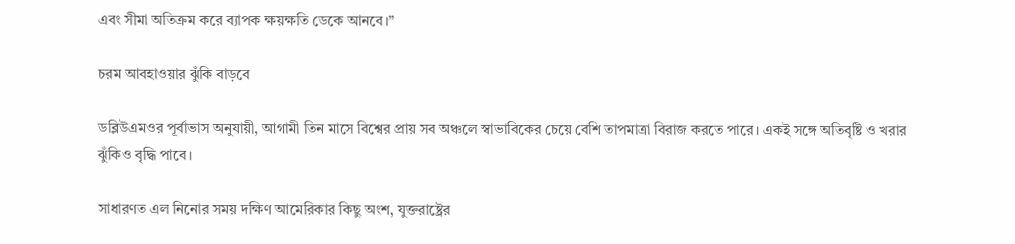এবং সীমা অতিক্রম করে ব্যাপক ক্ষয়ক্ষতি ডেকে আনবে।”

চরম আবহাওয়ার ঝুঁকি বাড়বে

ডব্লিউএমওর পূর্বাভাস অনুযায়ী, আগামী তিন মাসে বিশ্বের প্রায় সব অঞ্চলে স্বাভাবিকের চেয়ে বেশি তাপমাত্রা বিরাজ করতে পারে। একই সঙ্গে অতিবৃষ্টি ও খরার ঝুঁকিও বৃদ্ধি পাবে।

সাধারণত এল নিনোর সময় দক্ষিণ আমেরিকার কিছু অংশ, যুক্তরাষ্ট্রের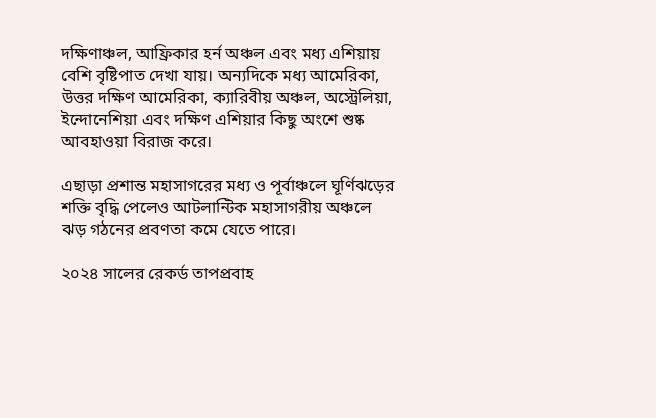দক্ষিণাঞ্চল, আফ্রিকার হর্ন অঞ্চল এবং মধ্য এশিয়ায় বেশি বৃষ্টিপাত দেখা যায়। অন্যদিকে মধ্য আমেরিকা, উত্তর দক্ষিণ আমেরিকা, ক্যারিবীয় অঞ্চল, অস্ট্রেলিয়া, ইন্দোনেশিয়া এবং দক্ষিণ এশিয়ার কিছু অংশে শুষ্ক আবহাওয়া বিরাজ করে।

এছাড়া প্রশান্ত মহাসাগরের মধ্য ও পূর্বাঞ্চলে ঘূর্ণিঝড়ের শক্তি বৃদ্ধি পেলেও আটলান্টিক মহাসাগরীয় অঞ্চলে ঝড় গঠনের প্রবণতা কমে যেতে পারে।

২০২৪ সালের রেকর্ড তাপপ্রবাহ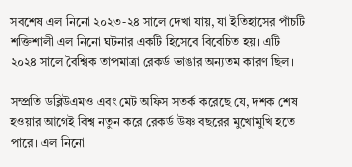সবশেষ এল নিনো ২০২৩-২৪ সালে দেখা যায়, যা ইতিহাসের পাঁচটি শক্তিশালী এল নিনো ঘটনার একটি হিসেবে বিবেচিত হয়। এটি ২০২৪ সালে বৈশ্বিক তাপমাত্রা রেকর্ড ভাঙার অন্যতম কারণ ছিল।

সম্প্রতি ডব্লিউএমও এবং মেট অফিস সতর্ক করেছে যে, দশক শেষ হওয়ার আগেই বিশ্ব নতুন করে রেকর্ড উষ্ণ বছরের মুখোমুখি হতে পারে। এল নিনো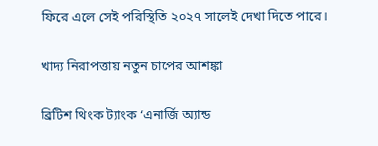ফিরে এলে সেই পরিস্থিতি ২০২৭ সালেই দেখা দিতে পারে।

খাদ্য নিরাপত্তায় নতুন চাপের আশঙ্কা

ব্রিটিশ থিংক ট্যাংক ‘এনার্জি অ্যান্ড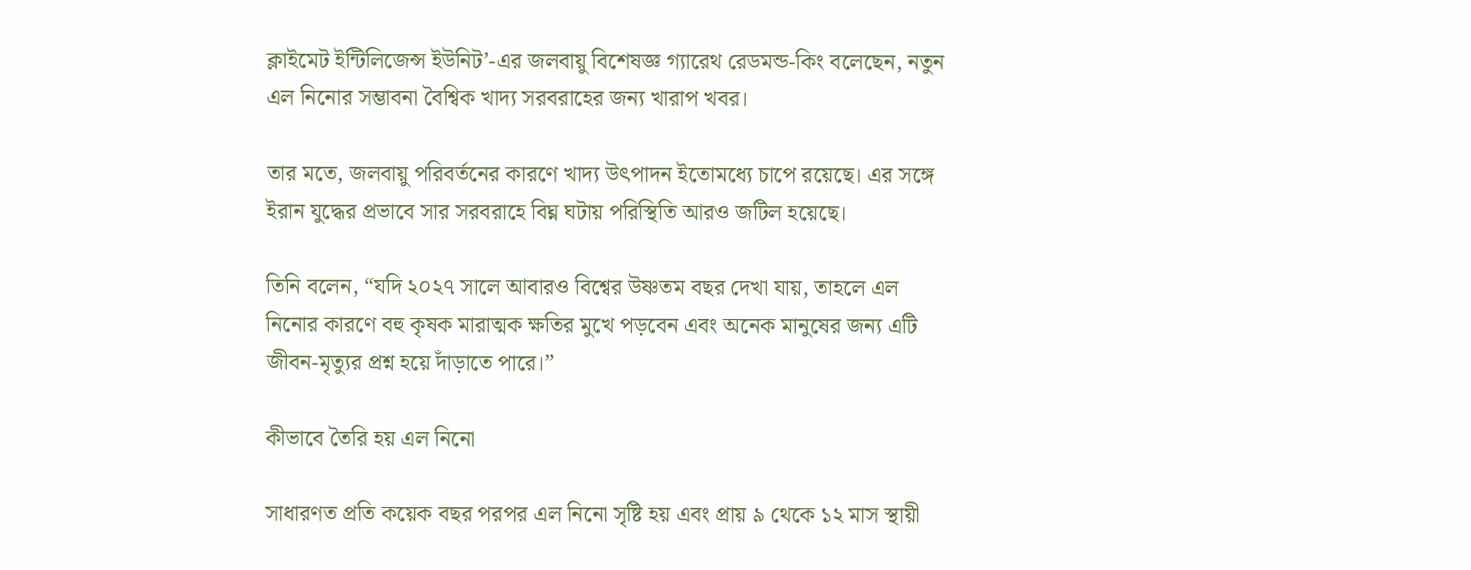ক্লাইমেট ইন্টিলিজেন্স ইউনিট’-এর জলবায়ু বিশেষজ্ঞ গ্যারেথ রেডমন্ড-কিং বলেছেন, নতুন এল নিনোর সম্ভাবনা বৈশ্বিক খাদ্য সরবরাহের জন্য খারাপ খবর।

তার মতে, জলবায়ু পরিবর্তনের কারণে খাদ্য উৎপাদন ইতোমধ্যে চাপে রয়েছে। এর সঙ্গে ইরান যুদ্ধের প্রভাবে সার সরবরাহে বিঘ্ন ঘটায় পরিস্থিতি আরও জটিল হয়েছে।

তিনি বলেন, “যদি ২০২৭ সালে আবারও বিশ্বের উষ্ণতম বছর দেখা যায়, তাহলে এল নিনোর কারণে বহু কৃষক মারাত্মক ক্ষতির মুখে পড়বেন এবং অনেক মানুষের জন্য এটি জীবন-মৃত্যুর প্রশ্ন হয়ে দাঁড়াতে পারে।”

কীভাবে তৈরি হয় এল নিনো

সাধারণত প্রতি কয়েক বছর পরপর এল নিনো সৃষ্টি হয় এবং প্রায় ৯ থেকে ১২ মাস স্থায়ী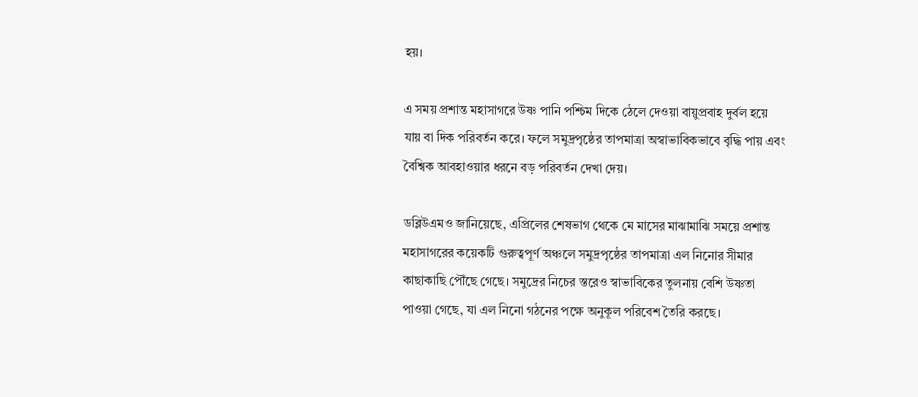হয়।

এ সময় প্রশান্ত মহাসাগরে উষ্ণ পানি পশ্চিম দিকে ঠেলে দেওয়া বায়ুপ্রবাহ দুর্বল হয়ে যায় বা দিক পরিবর্তন করে। ফলে সমুদ্রপৃষ্ঠের তাপমাত্রা অস্বাভাবিকভাবে বৃদ্ধি পায় এবং বৈশ্বিক আবহাওয়ার ধরনে বড় পরিবর্তন দেখা দেয়।

ডব্লিউএমও জানিয়েছে, এপ্রিলের শেষভাগ থেকে মে মাসের মাঝামাঝি সময়ে প্রশান্ত মহাসাগরের কয়েকটি গুরুত্বপূর্ণ অঞ্চলে সমুদ্রপৃষ্ঠের তাপমাত্রা এল নিনোর সীমার কাছাকাছি পৌঁছে গেছে। সমুদ্রের নিচের স্তরেও স্বাভাবিকের তুলনায় বেশি উষ্ণতা পাওয়া গেছে, যা এল নিনো গঠনের পক্ষে অনুকূল পরিবেশ তৈরি করছে।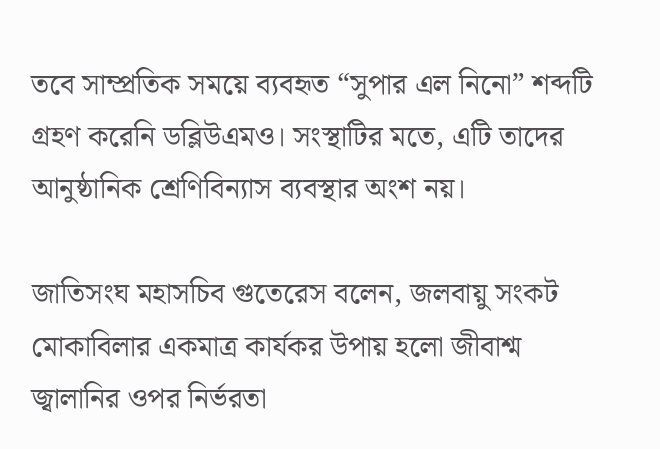তবে সাম্প্রতিক সময়ে ব্যবহৃত “সুপার এল নিনো” শব্দটি গ্রহণ করেনি ডব্লিউএমও। সংস্থাটির মতে, এটি তাদের আনুষ্ঠানিক শ্রেণিবিন্যাস ব্যবস্থার অংশ নয়।

জাতিসংঘ মহাসচিব গুতেরেস বলেন, জলবায়ু সংকট মোকাবিলার একমাত্র কার্যকর উপায় হলো জীবাশ্ম জ্বালানির ওপর নির্ভরতা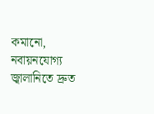কমানো, নবায়নযোগ্য জ্বালানিতে দ্রুত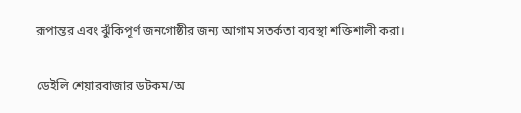রূপান্তর এবং ঝুঁকিপূর্ণ জনগোষ্ঠীর জন্য আগাম সতর্কতা ব্যবস্থা শক্তিশালী করা।

ডেইলি শেয়ারবাজার ডটকম/অ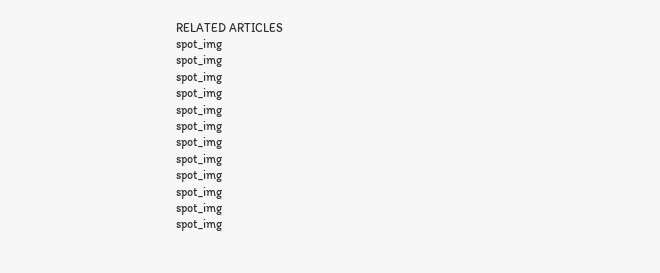RELATED ARTICLES
spot_img
spot_img
spot_img
spot_img
spot_img
spot_img
spot_img
spot_img
spot_img
spot_img
spot_img
spot_img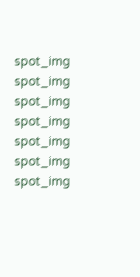spot_img
spot_img
spot_img
spot_img
spot_img
spot_img
spot_img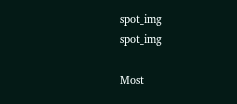spot_img
spot_img

Most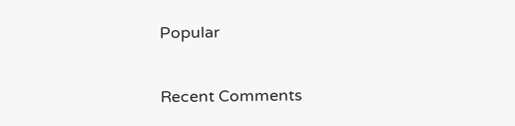Popular

Recent Comments